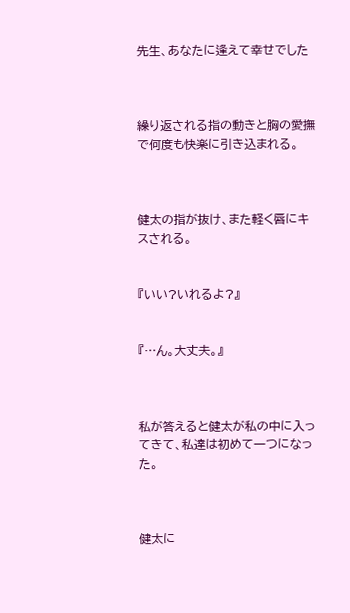先生、あなたに逢えて幸せでした



繰り返される指の動きと胸の愛撫で何度も快楽に引き込まれる。



健太の指が抜け、また軽く唇にキスされる。


『いい?いれるよ?』


『…ん。大丈夫。』



私が答えると健太が私の中に入ってきて、私達は初めて一つになった。



健太に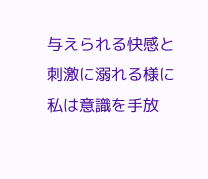与えられる快感と刺激に溺れる様に私は意識を手放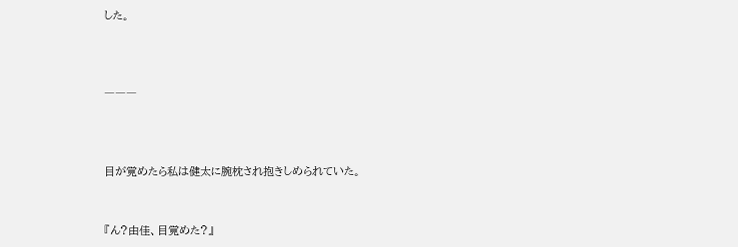した。



―――



目が覚めたら私は健太に腕枕され抱きしめられていた。


『ん?由佳、目覚めた?』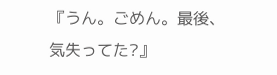『うん。ごめん。最後、気失ってた?』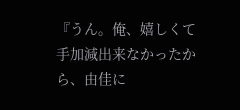『うん。俺、嬉しくて手加減出来なかったから、由佳に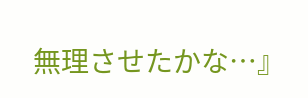無理させたかな…』